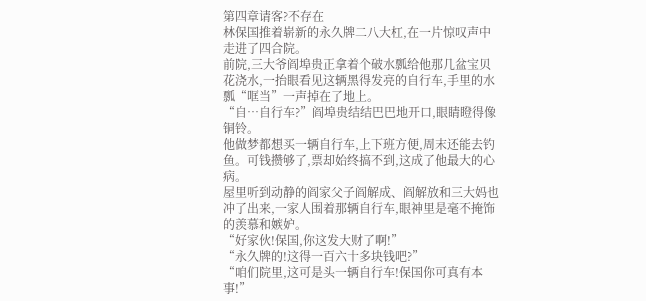第四章请客?不存在
林保国推着崭新的永久牌二八大杠,在一片惊叹声中走进了四合院。
前院,三大爷阎埠贵正拿着个破水瓢给他那几盆宝贝花浇水,一抬眼看见这辆黑得发亮的自行车,手里的水瓢“哐当”一声掉在了地上。
“自…自行车?”阎埠贵结结巴巴地开口,眼睛瞪得像铜铃。
他做梦都想买一辆自行车,上下班方便,周末还能去钓鱼。可钱攒够了,票却始终搞不到,这成了他最大的心病。
屋里听到动静的阎家父子阎解成、阎解放和三大妈也冲了出来,一家人围着那辆自行车,眼神里是毫不掩饰的羡慕和嫉妒。
“好家伙!保国,你这发大财了啊!”
“永久牌的!这得一百六十多块钱吧?”
“咱们院里,这可是头一辆自行车!保国你可真有本事!”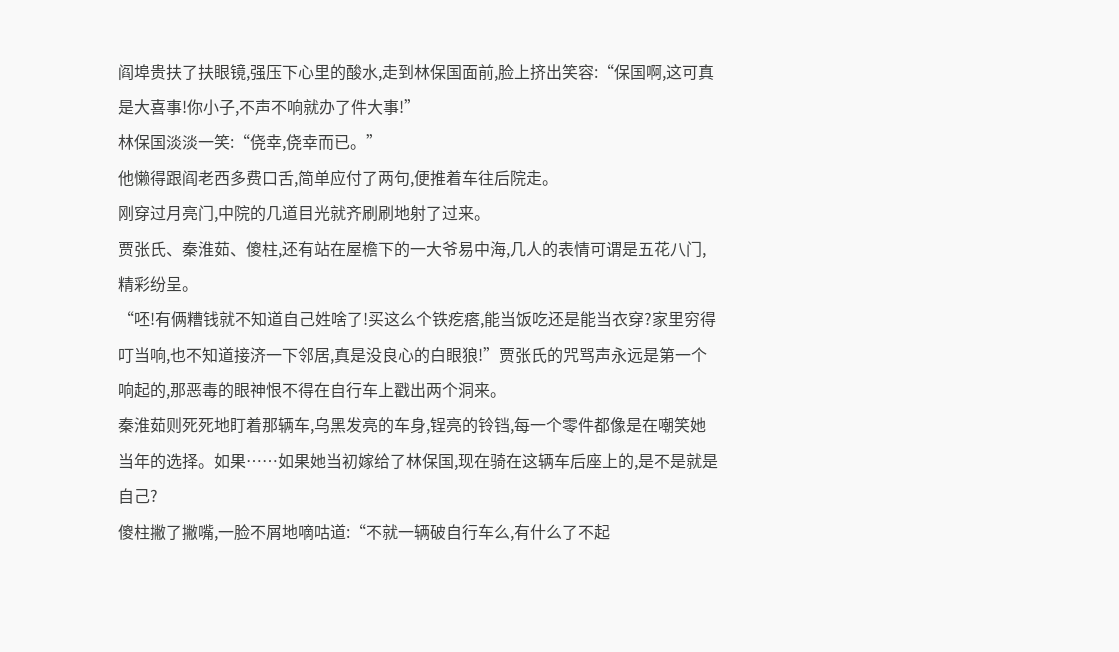阎埠贵扶了扶眼镜,强压下心里的酸水,走到林保国面前,脸上挤出笑容:“保国啊,这可真是大喜事!你小子,不声不响就办了件大事!”
林保国淡淡一笑:“侥幸,侥幸而已。”
他懒得跟阎老西多费口舌,简单应付了两句,便推着车往后院走。
刚穿过月亮门,中院的几道目光就齐刷刷地射了过来。
贾张氏、秦淮茹、傻柱,还有站在屋檐下的一大爷易中海,几人的表情可谓是五花八门,精彩纷呈。
“呸!有俩糟钱就不知道自己姓啥了!买这么个铁疙瘩,能当饭吃还是能当衣穿?家里穷得叮当响,也不知道接济一下邻居,真是没良心的白眼狼!”贾张氏的咒骂声永远是第一个响起的,那恶毒的眼神恨不得在自行车上戳出两个洞来。
秦淮茹则死死地盯着那辆车,乌黑发亮的车身,锃亮的铃铛,每一个零件都像是在嘲笑她当年的选择。如果……如果她当初嫁给了林保国,现在骑在这辆车后座上的,是不是就是自己?
傻柱撇了撇嘴,一脸不屑地嘀咕道:“不就一辆破自行车么,有什么了不起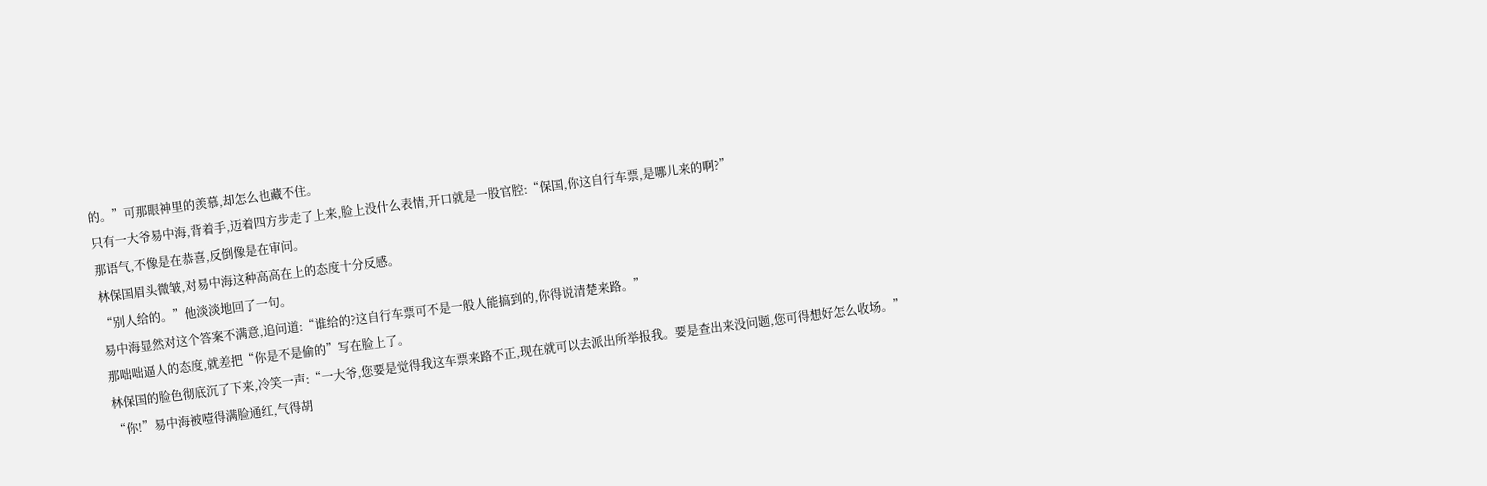的。”可那眼神里的羡慕,却怎么也藏不住。
只有一大爷易中海,背着手,迈着四方步走了上来,脸上没什么表情,开口就是一股官腔:“保国,你这自行车票,是哪儿来的啊?”
那语气,不像是在恭喜,反倒像是在审问。
林保国眉头微皱,对易中海这种高高在上的态度十分反感。
“别人给的。”他淡淡地回了一句。
易中海显然对这个答案不满意,追问道:“谁给的?这自行车票可不是一般人能搞到的,你得说清楚来路。”
那咄咄逼人的态度,就差把“你是不是偷的”写在脸上了。
林保国的脸色彻底沉了下来,冷笑一声:“一大爷,您要是觉得我这车票来路不正,现在就可以去派出所举报我。要是查出来没问题,您可得想好怎么收场。”
“你!”易中海被噎得满脸通红,气得胡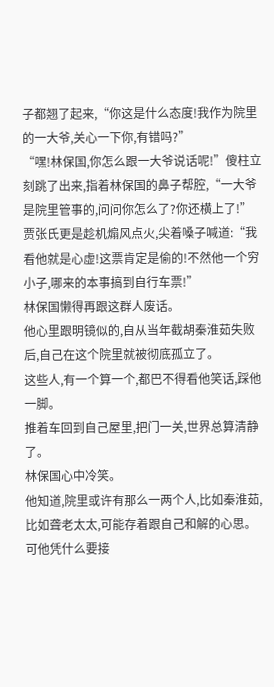子都翘了起来,“你这是什么态度!我作为院里的一大爷,关心一下你,有错吗?”
“嘿!林保国,你怎么跟一大爷说话呢!”傻柱立刻跳了出来,指着林保国的鼻子帮腔,“一大爷是院里管事的,问问你怎么了?你还横上了!”
贾张氏更是趁机煽风点火,尖着嗓子喊道:“我看他就是心虚!这票肯定是偷的!不然他一个穷小子,哪来的本事搞到自行车票!”
林保国懒得再跟这群人废话。
他心里跟明镜似的,自从当年截胡秦淮茹失败后,自己在这个院里就被彻底孤立了。
这些人,有一个算一个,都巴不得看他笑话,踩他一脚。
推着车回到自己屋里,把门一关,世界总算清静了。
林保国心中冷笑。
他知道,院里或许有那么一两个人,比如秦淮茹,比如聋老太太,可能存着跟自己和解的心思。
可他凭什么要接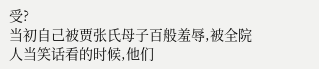受?
当初自己被贾张氏母子百般羞辱,被全院人当笑话看的时候,他们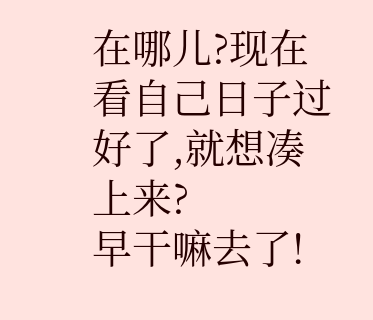在哪儿?现在看自己日子过好了,就想凑上来?
早干嘛去了!